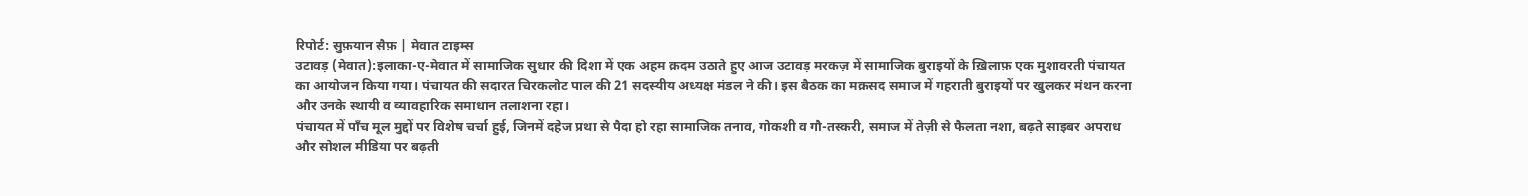रिपोर्ट: सुफ़यान सैफ़ | मेवात टाइम्स
उटावड़ (मेवात):इलाका-ए-मेवात में सामाजिक सुधार की दिशा में एक अहम क़दम उठाते हुए आज उटावड़ मरकज़ में सामाजिक बुराइयों के ख़िलाफ़ एक मुशावरती पंचायत का आयोजन किया गया। पंचायत की सदारत चिरकलोट पाल की 21 सदस्यीय अध्यक्ष मंडल ने की। इस बैठक का मक़सद समाज में गहराती बुराइयों पर खुलकर मंथन करना और उनके स्थायी व व्यावहारिक समाधान तलाशना रहा।
पंचायत में पाँच मूल मुद्दों पर विशेष चर्चा हुई, जिनमें दहेज प्रथा से पैदा हो रहा सामाजिक तनाव, गोकशी व गौ-तस्करी, समाज में तेज़ी से फैलता नशा, बढ़ते साइबर अपराध और सोशल मीडिया पर बढ़ती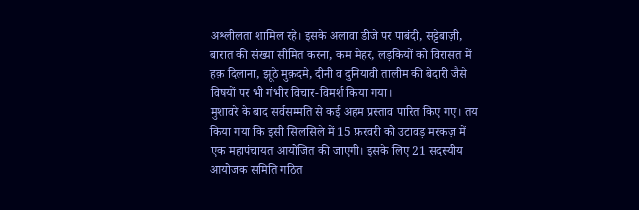अश्लीलता शामिल रहे। इसके अलावा डीजे पर पाबंदी, सट्टेबाज़ी, बारात की संख्या सीमित करना, कम मेहर, लड़कियों को विरासत में हक़ दिलाना, झूठे मुक़दमे, दीनी व दुनियावी तालीम की बेदारी जैसे विषयों पर भी गंभीर विचार-विमर्श किया गया।
मुशावरे के बाद सर्वसम्मति से कई अहम प्रस्ताव पारित किए गए। तय किया गया कि इसी सिलसिले में 15 फ़रवरी को उटावड़ मरकज़ में एक महापंचायत आयोजित की जाएगी। इसके लिए 21 सदस्यीय आयोजक समिति गठित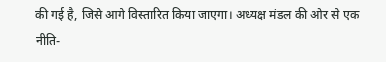की गई है, जिसे आगे विस्तारित किया जाएगा। अध्यक्ष मंडल की ओर से एक नीति-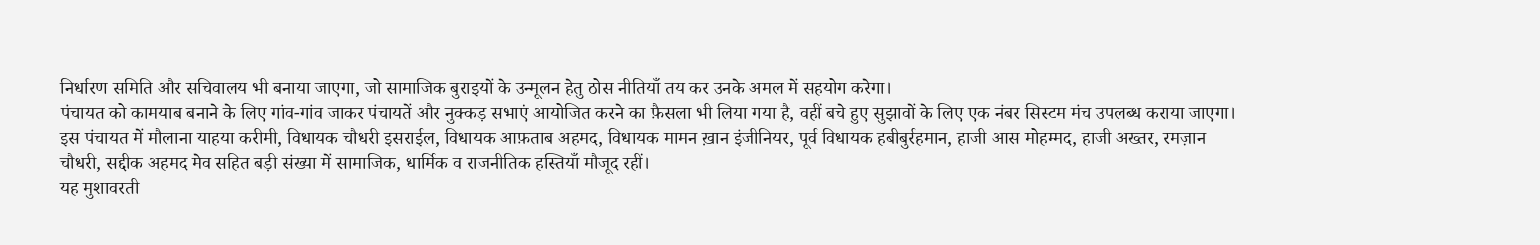निर्धारण समिति और सचिवालय भी बनाया जाएगा, जो सामाजिक बुराइयों के उन्मूलन हेतु ठोस नीतियाँ तय कर उनके अमल में सहयोग करेगा।
पंचायत को कामयाब बनाने के लिए गांव-गांव जाकर पंचायतें और नुक्कड़ सभाएं आयोजित करने का फ़ैसला भी लिया गया है, वहीं बचे हुए सुझावों के लिए एक नंबर सिस्टम मंच उपलब्ध कराया जाएगा।
इस पंचायत में मौलाना याहया करीमी, विधायक चौधरी इसराईल, विधायक आफ़ताब अहमद, विधायक मामन ख़ान इंजीनियर, पूर्व विधायक हबीबुर्रहमान, हाजी आस मोहम्मद, हाजी अख्तर, रमज़ान चौधरी, सद्दीक अहमद मेव सहित बड़ी संख्या में सामाजिक, धार्मिक व राजनीतिक हस्तियाँ मौजूद रहीं।
यह मुशावरती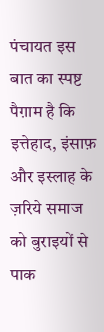पंचायत इस बात का स्पष्ट पैग़ाम है कि इत्तेहाद, इंसाफ़ और इस्लाह के ज़रिये समाज को बुराइयों से पाक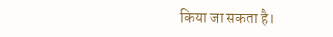किया जा सकता है।